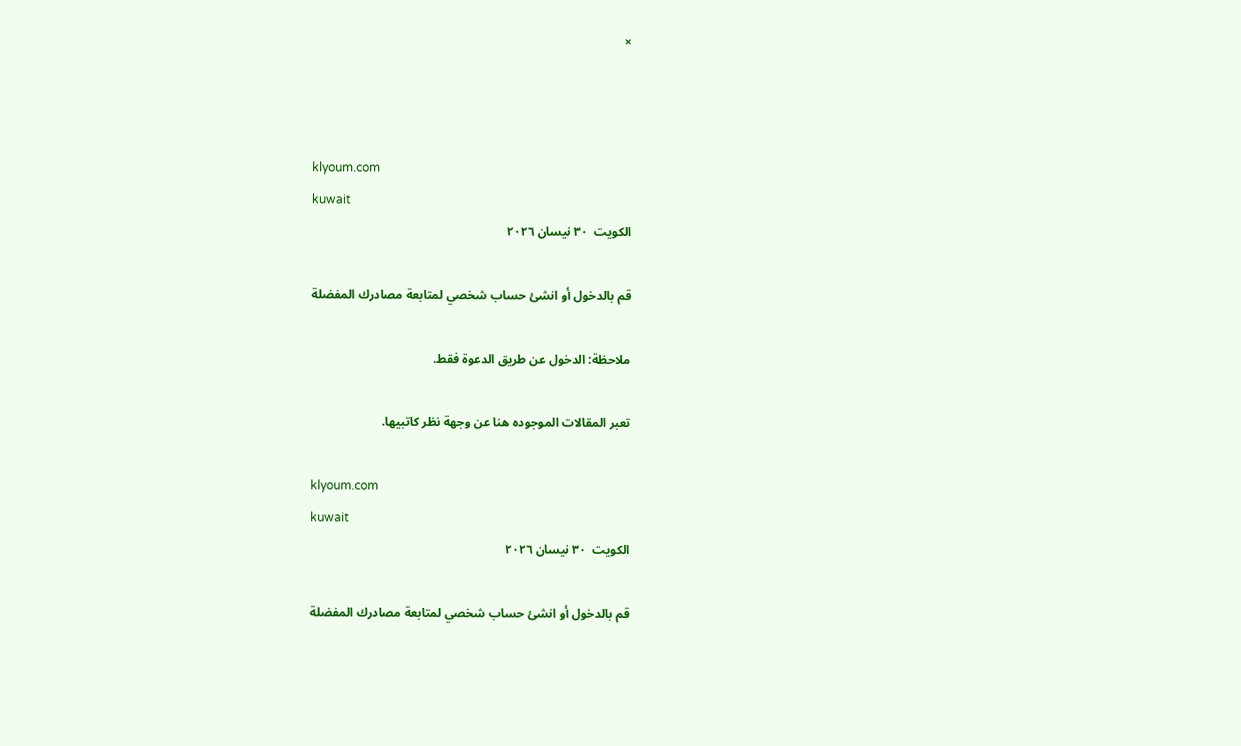×



klyoum.com
kuwait
الكويت  ٣٠ نيسان ٢٠٢٦

قم بالدخول أو انشئ حساب شخصي لمتابعة مصادرك المفضلة

ملاحظة: الدخول عن طريق الدعوة فقط.

تعبر المقالات الموجوده هنا عن وجهة نظر كاتبيها.

klyoum.com
kuwait
الكويت  ٣٠ نيسان ٢٠٢٦

قم بالدخول أو انشئ حساب شخصي لمتابعة مصادرك المفضلة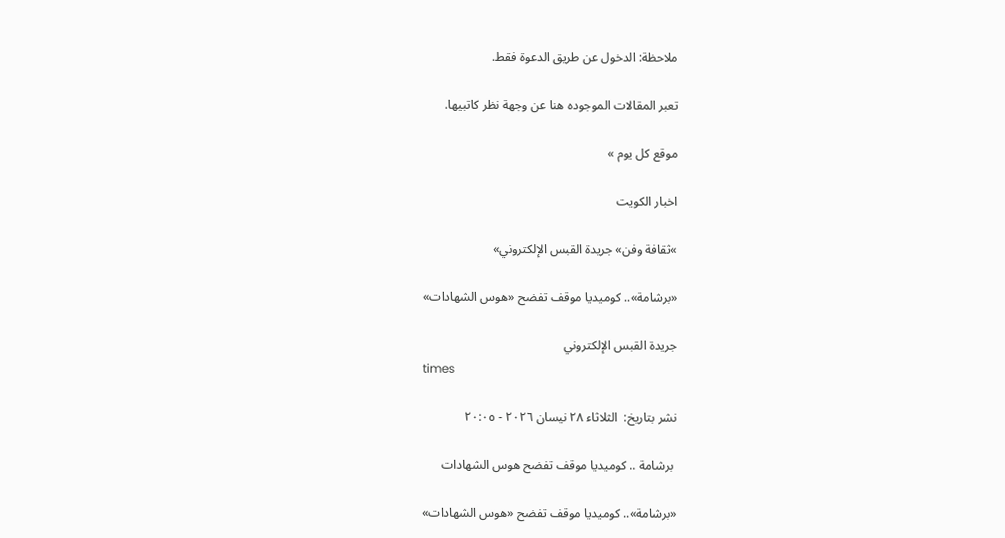ملاحظة: الدخول عن طريق الدعوة فقط.

تعبر المقالات الموجوده هنا عن وجهة نظر كاتبيها.

موقع كل يوم »

اخبار الكويت

»ثقافة وفن» جريدة القبس الإلكتروني»

«برشامة».. كوميديا موقف تفضح «هوس الشهادات»

جريدة القبس الإلكتروني
times

نشر بتاريخ:  الثلاثاء ٢٨ نيسان ٢٠٢٦ - ٢٠:٠٥

 برشامة .. كوميديا موقف تفضح هوس الشهادات

«برشامة».. كوميديا موقف تفضح «هوس الشهادات»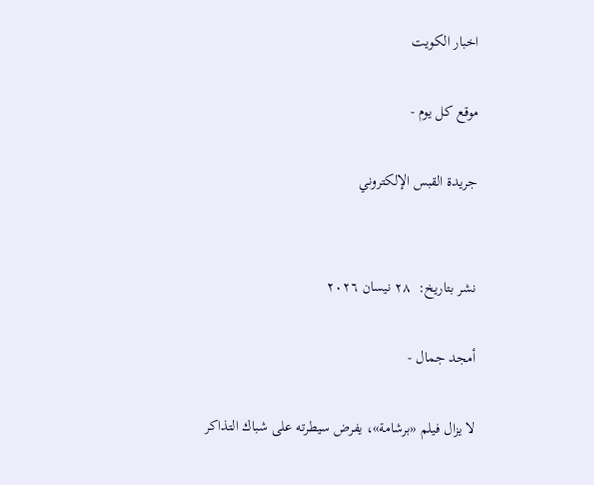اخبار الكويت

موقع كل يوم -

جريدة القبس الإلكتروني


نشر بتاريخ:  ٢٨ نيسان ٢٠٢٦

أمجد جمال -

لا يزال فيلم «برشامة»، يفرض سيطرته على شباك التذاكر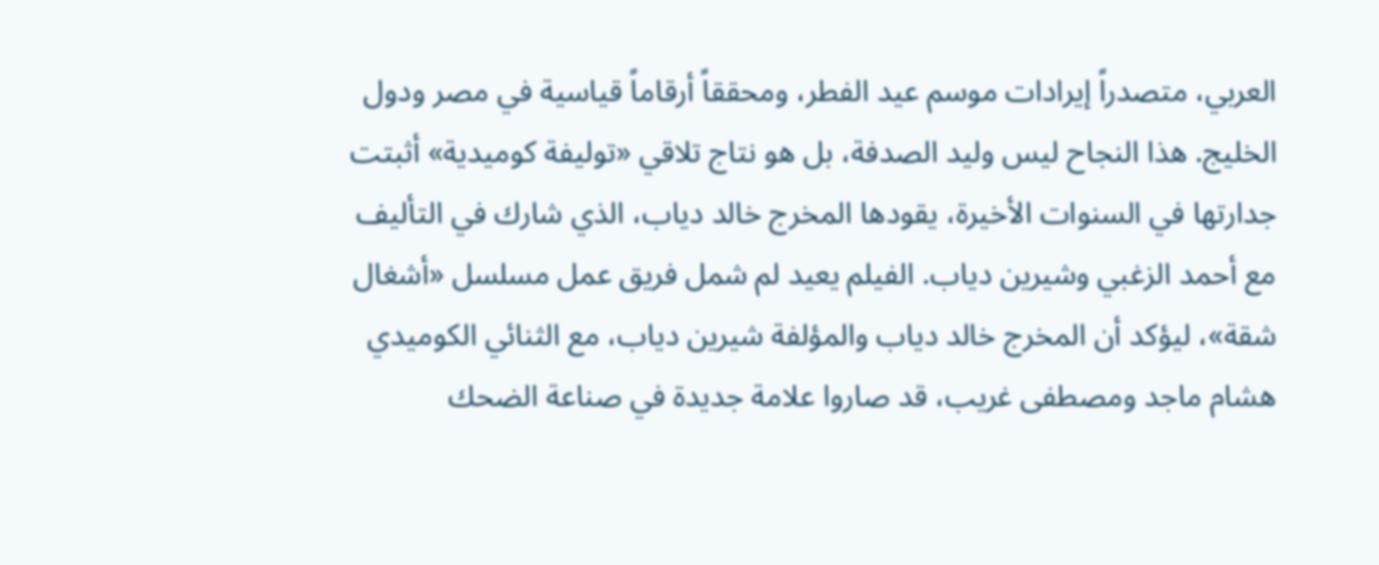العربي، متصدراً إيرادات موسم عيد الفطر، ومحققاً أرقاماً قياسية في مصر ودول الخليج. هذا النجاح ليس وليد الصدفة، بل هو نتاج تلاقي «توليفة كوميدية» أثبتت جدارتها في السنوات الأخيرة، يقودها المخرج خالد دياب، الذي شارك في التأليف مع أحمد الزغبي وشيرين دياب. الفيلم يعيد لم شمل فريق عمل مسلسل «أشغال شقة»، ليؤكد أن المخرج خالد دياب والمؤلفة شيرين دياب، مع الثنائي الكوميدي هشام ماجد ومصطفى غريب، قد صاروا علامة جديدة في صناعة الضحك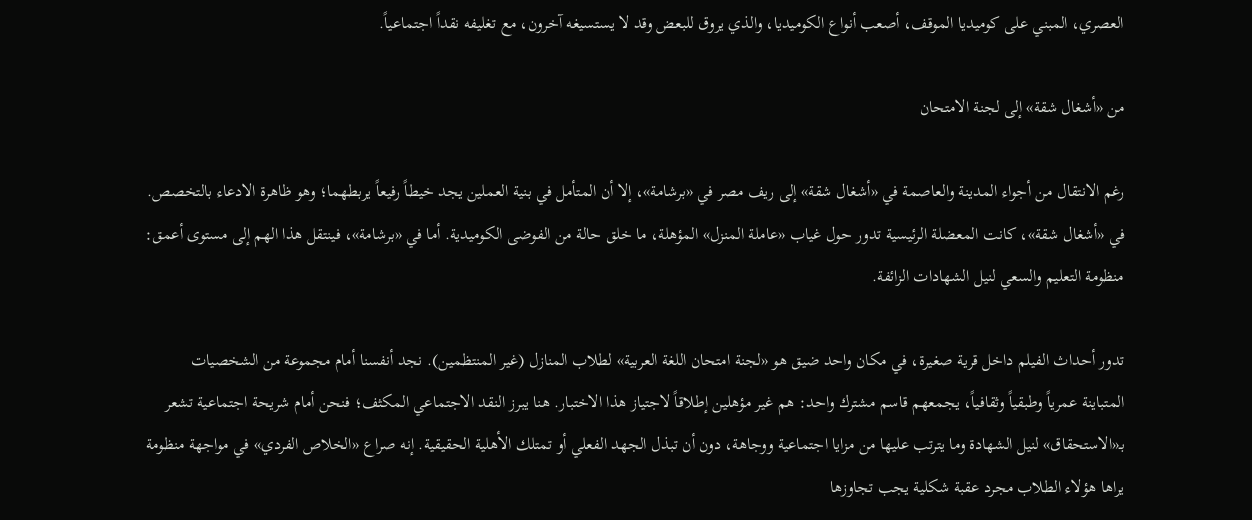العصري، المبني على كوميديا الموقف، أصعب أنواع الكوميديا، والذي يروق للبعض وقد لا يستسيغه آخرون، مع تغليفه نقداً اجتماعياً.

من «أشغال شقة» إلى لجنة الامتحان

رغم الانتقال من أجواء المدينة والعاصمة في «أشغال شقة» إلى ريف مصر في «برشامة»، إلا أن المتأمل في بنية العملين يجد خيطاً رفيعاً يربطهما؛ وهو ظاهرة الادعاء بالتخصص. في «أشغال شقة»، كانت المعضلة الرئيسية تدور حول غياب «عاملة المنزل» المؤهلة، ما خلق حالة من الفوضى الكوميدية. أما في «برشامة»، فينتقل هذا الهم إلى مستوى أعمق: منظومة التعليم والسعي لنيل الشهادات الزائفة.

تدور أحداث الفيلم داخل قرية صغيرة، في مكان واحد ضيق هو «لجنة امتحان اللغة العربية» لطلاب المنازل (غير المنتظمين). نجد أنفسنا أمام مجموعة من الشخصيات المتباينة عمرياً وطبقياً وثقافياً، يجمعهم قاسم مشترك واحد: هم غير مؤهلين إطلاقاً لاجتياز هذا الاختبار. هنا يبرز النقد الاجتماعي المكثف؛ فنحن أمام شريحة اجتماعية تشعر بـ«الاستحقاق» لنيل الشهادة وما يترتب عليها من مزايا اجتماعية ووجاهة، دون أن تبذل الجهد الفعلي أو تمتلك الأهلية الحقيقية. إنه صراع «الخلاص الفردي» في مواجهة منظومة يراها هؤلاء الطلاب مجرد عقبة شكلية يجب تجاوزها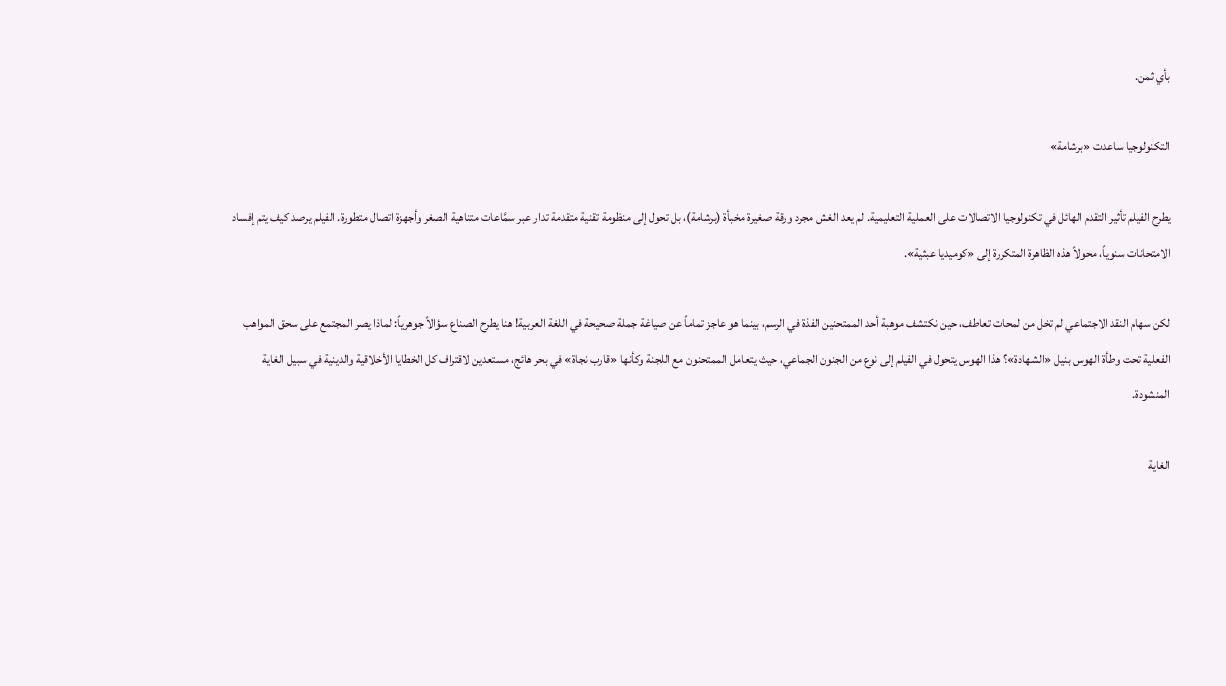بأي ثمن.

التكنولوجيا ساعدت «برشامة»

يطرح الفيلم تأثير التقدم الهائل في تكنولوجيا الاتصالات على العملية التعليمية. لم يعد الغش مجرد ورقة صغيرة مخبأة (برشامة)، بل تحول إلى منظومة تقنية متقدمة تدار عبر سمَّاعات متناهية الصغر وأجهزة اتصال متطورة. الفيلم يرصد كيف يتم إفساد الامتحانات سنوياً، محولاً هذه الظاهرة المتكررة إلى «كوميديا عبثية».

لكن سهام النقد الاجتماعي لم تخل من لمحات تعاطف، حين نكتشف موهبة أحد الممتحنين الفذة في الرسم، بينما هو عاجز تماماً عن صياغة جملة صحيحة في اللغة العربية! هنا يطرح الصناع سؤالاً جوهرياً: لماذا يصر المجتمع على سحق المواهب الفعلية تحت وطأة الهوس بنيل «الشهادة»؟ هذا الهوس يتحول في الفيلم إلى نوع من الجنون الجماعي، حيث يتعامل الممتحنون مع اللجنة وكأنها «قارب نجاة» في بحر هائج، مستعدين لاقتراف كل الخطايا الأخلاقية والدينية في سبيل الغاية المنشودة.

الغاية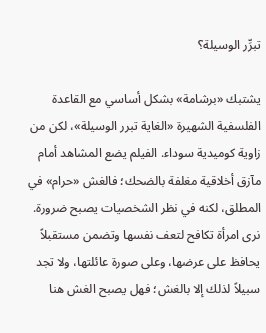تبرِّر الوسيلة؟

يشتبك «برشامة» بشكل أساسي مع القاعدة الفلسفية الشهيرة «الغاية تبرر الوسيلة»، لكن من زاوية كوميدية سوداء. الفيلم يضع المشاهد أمام مآزق أخلاقية مغلفة بالضحك؛ فالغش «حرام» في المطلق، لكنه في نظر الشخصيات يصبح ضرورة. نرى امرأة تكافح لتعف نفسها وتضمن مستقبلاً يحافظ على عرضها، وعلى صورة عائلتها، ولا تجد سبيلاً لذلك إلا بالغش؛ فهل يصبح الغش هنا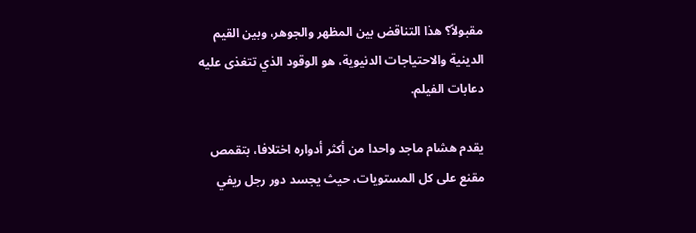مقبولاً؟ هذا التناقض بين المظهر والجوهر، وبين القيم الدينية والاحتياجات الدنيوية، هو الوقود الذي تتغذى عليه دعابات الفيلم.

يقدم هشام ماجد واحدا من أكثر أدواره اختلافا، بتقمص مقنع على كل المستويات، حيث يجسد دور رجل ريفي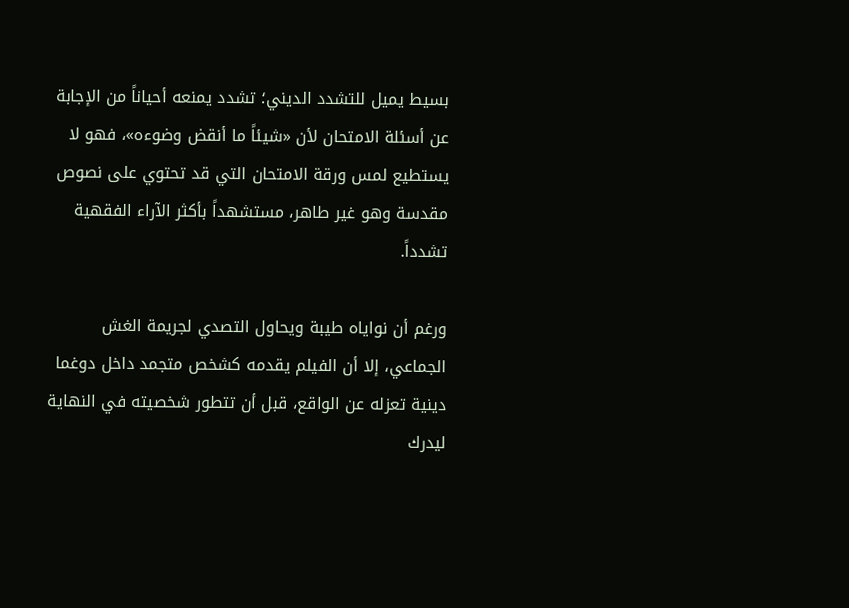بسيط يميل للتشدد الديني؛ تشدد يمنعه أحياناً من الإجابة عن أسئلة الامتحان لأن «شيئاً ما أنقض وضوءه»، فهو لا يستطيع لمس ورقة الامتحان التي قد تحتوي على نصوص مقدسة وهو غير طاهر، مستشهداً بأكثر الآراء الفقهية تشدداً.

ورغم أن نواياه طيبة ويحاول التصدي لجريمة الغش الجماعي، إلا أن الفيلم يقدمه كشخص متجمد داخل دوغما دينية تعزله عن الواقع، قبل أن تتطور شخصيته في النهاية ليدرك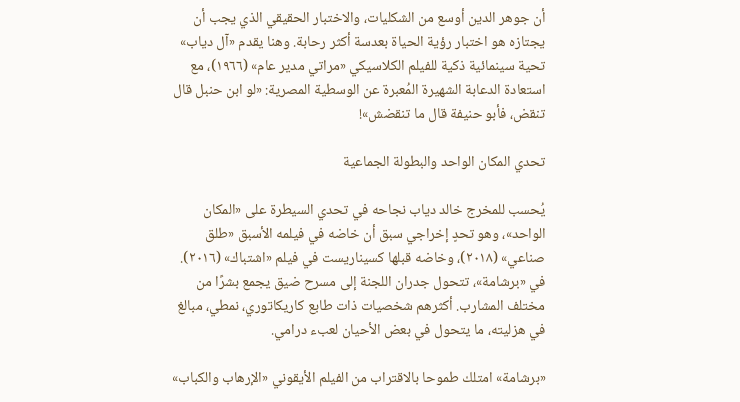أن جوهر الدين أوسع من الشكليات، والاختبار الحقيقي الذي يجب أن يجتازه هو اختبار رؤية الحياة بعدسة أكثر رحابة. وهنا يقدم «آل دياب» تحية سينمائية ذكية للفيلم الكلاسيكي «مراتي مدير عام» (١٩٦٦)، مع استعادة الدعابة الشهيرة المُعبرة عن الوسطية المصرية: «لو ابن حنبل قال تنقض، فأبو حنيفة قال ما تنقضش»!

تحدي المكان الواحد والبطولة الجماعية

يُحسب للمخرج خالد دياب نجاحه في تحدي السيطرة على «المكان الواحد»، وهو تحدٍ إخراجي سبق أن خاضه في فيلمه الأسبق «طلق صناعي» (٢٠١٨)، وخاضه قبلها كسيناريست في فيلم «اشتباك» (٢٠١٦). في «برشامة»، تتحول جدران اللجنة إلى مسرح ضيق يجمع بشرًا من مختلف المشارب. أكثرهم شخصيات ذات طابع كاريكاتوري، نمطي، مبالغ في هزليته، ما يتحول في بعض الأحيان لعبء درامي.

«برشامة» امتلك طموحا بالاقتراب من الفيلم الأيقوني «الإرهاب والكباب»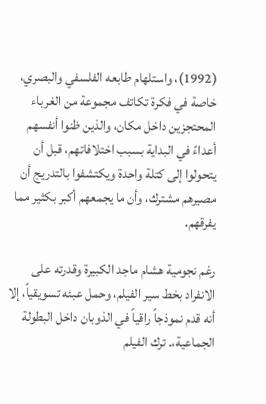(1992)، واستلهام طابعه الفلسفي والبصري، خاصة في فكرة تكاتف مجموعة من الغرباء المحتجزين داخل مكان، والذين ظنوا أنفسهم أعداءً في البداية بسبب اختلافاتهم، قبل أن يتحولوا إلى كتلة واحدة ويكتشفوا بالتدريج أن مصيرهم مشترك، وأن ما يجمعهم أكبر بكثير مما يفرقهم.

رغم نجومية هشام ماجد الكبيرة وقدرته على الانفراد بخط سير الفيلم، وحمل عبئه تسويقياً، إلا أنه قدم نموذجاً راقياً في الذوبان داخل البطولة الجماعية،. ترك الفيلم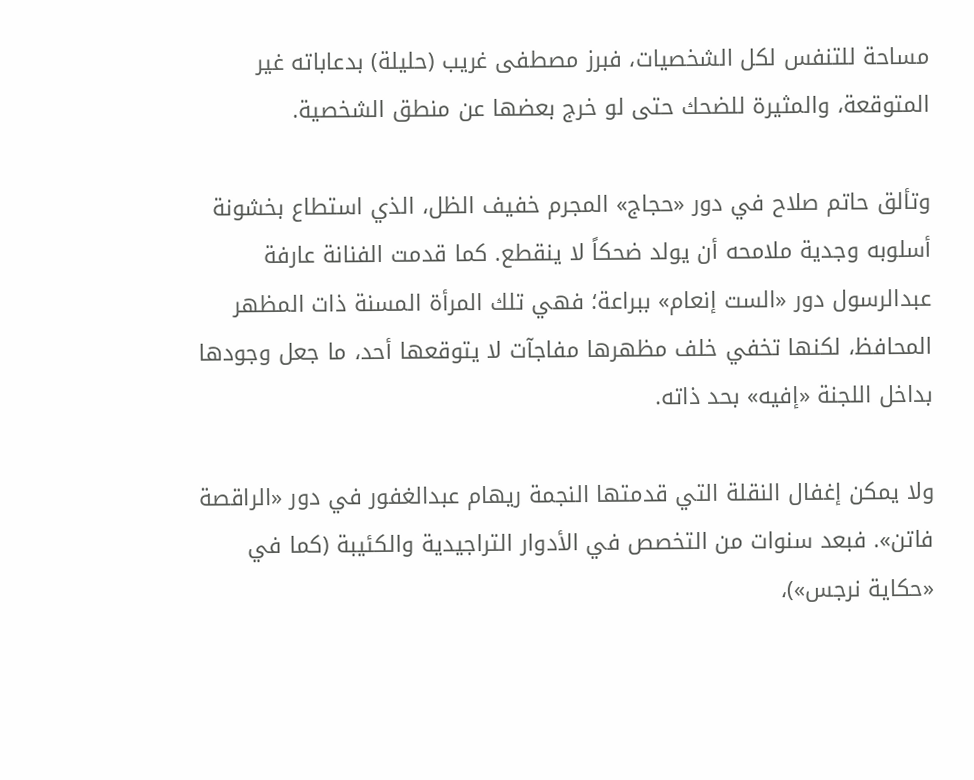مساحة للتنفس لكل الشخصيات، فبرز مصطفى غريب (حليلة) بدعاباته غير المتوقعة، والمثيرة للضحك حتى لو خرج بعضها عن منطق الشخصية.

وتألق حاتم صلاح في دور «حجاج» المجرم خفيف الظل، الذي استطاع بخشونة أسلوبه وجدية ملامحه أن يولد ضحكاً لا ينقطع. كما قدمت الفنانة عارفة عبدالرسول دور «الست إنعام» ببراعة؛ فهي تلك المرأة المسنة ذات المظهر المحافظ، لكنها تخفي خلف مظهرها مفاجآت لا يتوقعها أحد، ما جعل وجودها بداخل اللجنة «إفيه» بحد ذاته.

ولا يمكن إغفال النقلة التي قدمتها النجمة ريهام عبدالغفور في دور «الراقصة فاتن». فبعد سنوات من التخصص في الأدوار التراجيدية والكئيبة (كما في «حكاية نرجس»)،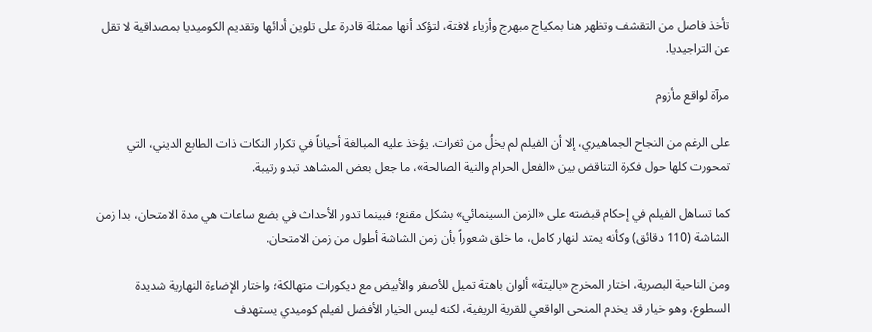تأخذ فاصل من التقشف وتظهر هنا بمكياج مبهرج وأزياء لافتة، لتؤكد أنها ممثلة قادرة على تلوين أدائها وتقديم الكوميديا بمصداقية لا تقل عن التراجيديا.

مرآة لواقع مأزوم

على الرغم من النجاح الجماهيري، إلا أن الفيلم لم يخلُ من ثغرات. يؤخذ عليه المبالغة أحياناً في تكرار النكات ذات الطابع الديني، التي تمحورت كلها حول فكرة التناقض بين «الفعل الحرام والنية الصالحة»، ما جعل بعض المشاهد تبدو رتيبة.

كما تساهل الفيلم في إحكام قبضته على «الزمن السينمائي» بشكل مقنع؛ فبينما تدور الأحداث في بضع ساعات هي مدة الامتحان، بدا زمن الشاشة (110 دقائق) وكأنه يمتد لنهار كامل، ما خلق شعوراً بأن زمن الشاشة أطول من زمن الامتحان.

ومن الناحية البصرية، اختار المخرج «باليتة» ألوان باهتة تميل للأصفر والأبيض مع ديكورات متهالكة؛ واختار الإضاءة النهارية شديدة السطوع، وهو خيار قد يخدم المنحى الواقعي للقرية الريفية، لكنه ليس الخيار الأفضل لفيلم كوميدي يستهدف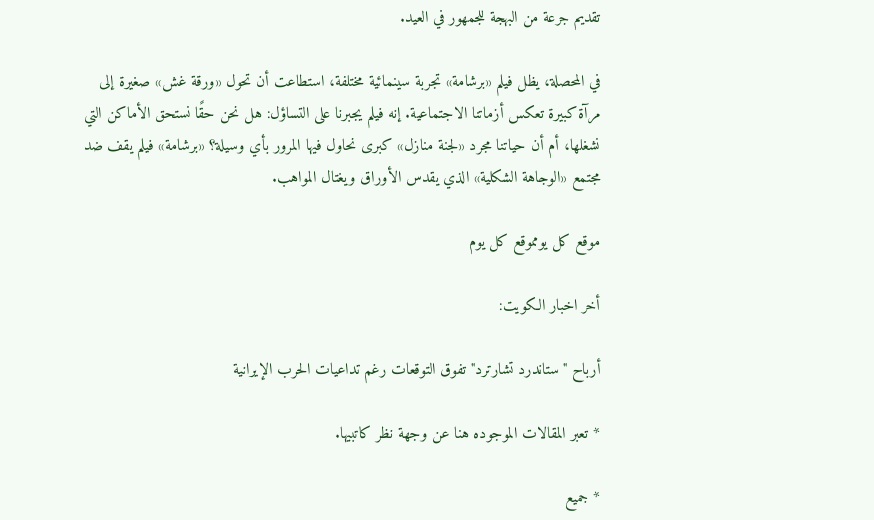تقديم جرعة من البهجة للجمهور في العيد.

في المحصلة، يظل فيلم «برشامة» تجربة سينمائية مختلفة، استطاعت أن تحول «ورقة غش» صغيرة إلى مرآة كبيرة تعكس أزماتنا الاجتماعية. إنه فيلم يجبرنا على التساؤل: هل نحن حقًا نستحق الأماكن التي نشغلها، أم أن حياتنا مجرد «لجنة منازل» كبرى نحاول فيها المرور بأي وسيلة؟ «برشامة» فيلم يقف ضد مجتمع «الوجاهة الشكلية» الذي يقدس الأوراق ويغتال المواهب.

موقع كل يومموقع كل يوم

أخر اخبار الكويت:

أرباح "ستاندرد تشارترد" تفوق التوقعات رغم تداعيات الحرب الإيرانية

* تعبر المقالات الموجوده هنا عن وجهة نظر كاتبيها.

* جميع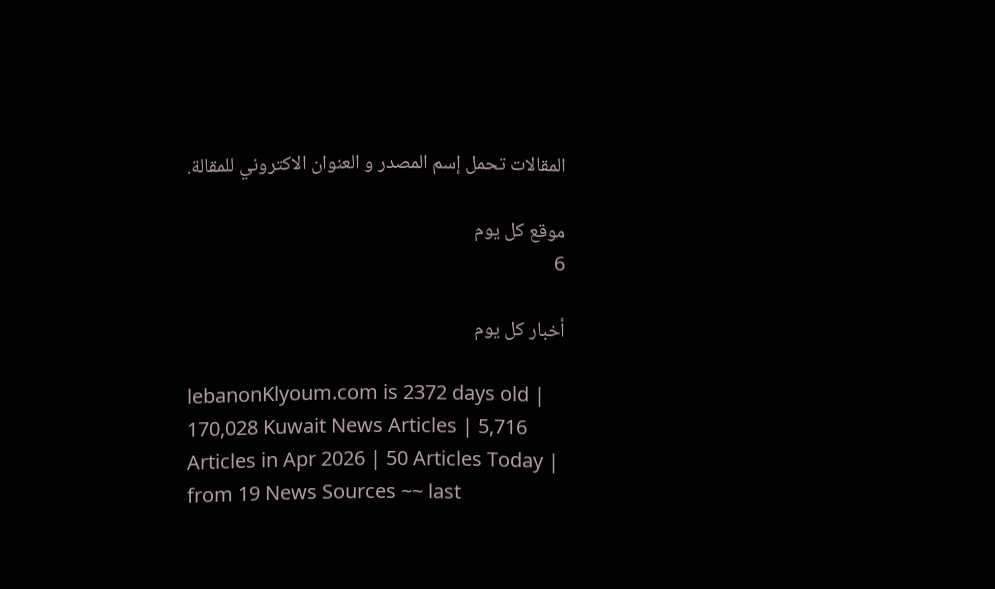المقالات تحمل إسم المصدر و العنوان الاكتروني للمقالة.

موقع كل يوم
6

أخبار كل يوم

lebanonKlyoum.com is 2372 days old | 170,028 Kuwait News Articles | 5,716 Articles in Apr 2026 | 50 Articles Today | from 19 News Sources ~~ last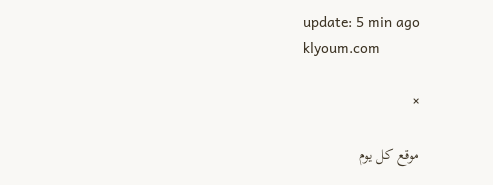update: 5 min ago
klyoum.com

×

موقع كل يوم